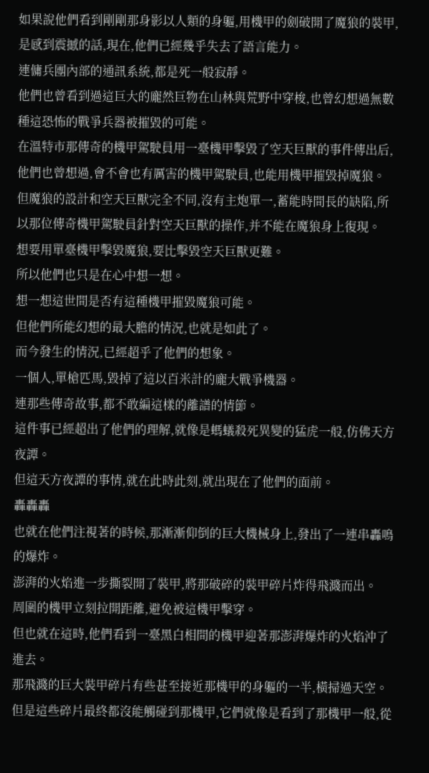如果說他們看到剛剛那身影以人類的身軀,用機甲的劍破開了魔狼的裝甲,是感到震撼的話,現在,他們已經幾乎失去了語言能力。
連傭兵團內部的通訊系統,都是死一般寂靜。
他們也曾看到過這巨大的龐然巨物在山林與荒野中穿梭,也曾幻想過無數種這恐怖的戰爭兵器被摧毀的可能。
在溫特市那傳奇的機甲駕駛員用一臺機甲擊毀了空天巨獸的事件傳出后,他們也曾想過,會不會也有厲害的機甲駕駛員,也能用機甲摧毀掉魔狼。
但魔狼的設計和空天巨獸完全不同,沒有主炮單一,蓄能時間長的缺陷,所以那位傳奇機甲駕駛員針對空天巨獸的操作,并不能在魔狼身上復現。
想要用單臺機甲擊毀魔狼,要比擊毀空天巨獸更難。
所以他們也只是在心中想一想。
想一想這世間是否有這種機甲摧毀魔狼可能。
但他們所能幻想的最大膽的情況,也就是如此了。
而今發生的情況,已經超乎了他們的想象。
一個人,單槍匹馬,毀掉了這以百米計的龐大戰爭機器。
連那些傳奇故事,都不敢編這樣的離譜的情節。
這件事已經超出了他們的理解,就像是螞蟻殺死異變的猛虎一般,仿佛天方夜譚。
但這天方夜譚的事情,就在此時此刻,就出現在了他們的面前。
轟轟轟
也就在他們注視著的時候,那漸漸仰倒的巨大機械身上,發出了一連串轟鳴的爆炸。
澎湃的火焰進一步撕裂開了裝甲,將那破碎的裝甲碎片炸得飛濺而出。
周圍的機甲立刻拉開距離,避免被這機甲擊穿。
但也就在這時,他們看到一臺黑白相間的機甲迎著那澎湃爆炸的火焰沖了進去。
那飛濺的巨大裝甲碎片有些甚至接近那機甲的身軀的一半,橫掃過天空。
但是這些碎片最終都沒能觸碰到那機甲,它們就像是看到了那機甲一般,從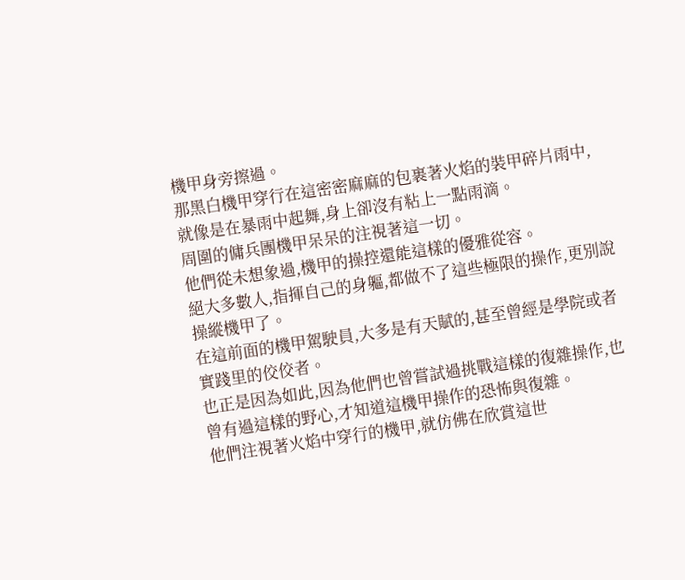機甲身旁擦過。
那黑白機甲穿行在這密密麻麻的包裹著火焰的裝甲碎片雨中,就像是在暴雨中起舞,身上卻沒有粘上一點雨滴。
周圍的傭兵團機甲呆呆的注視著這一切。
他們從未想象過,機甲的操控還能這樣的優雅從容。
絕大多數人,指揮自己的身軀,都做不了這些極限的操作,更別說操縱機甲了。
在這前面的機甲駕駛員,大多是有天賦的,甚至曾經是學院或者實踐里的佼佼者。
也正是因為如此,因為他們也曾嘗試過挑戰這樣的復雜操作,也曾有過這樣的野心,才知道這機甲操作的恐怖與復雜。
他們注視著火焰中穿行的機甲,就仿佛在欣賞這世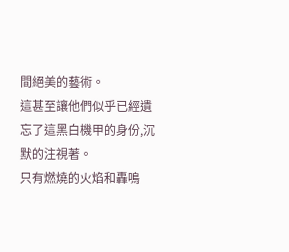間絕美的藝術。
這甚至讓他們似乎已經遺忘了這黑白機甲的身份,沉默的注視著。
只有燃燒的火焰和轟鳴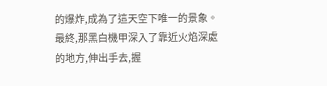的爆炸,成為了這天空下唯一的景象。
最終,那黑白機甲深入了靠近火焰深處的地方,伸出手去,握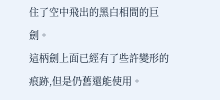住了空中飛出的黑白相間的巨劍。
這柄劍上面已經有了些許變形的痕跡,但是仍舊還能使用。